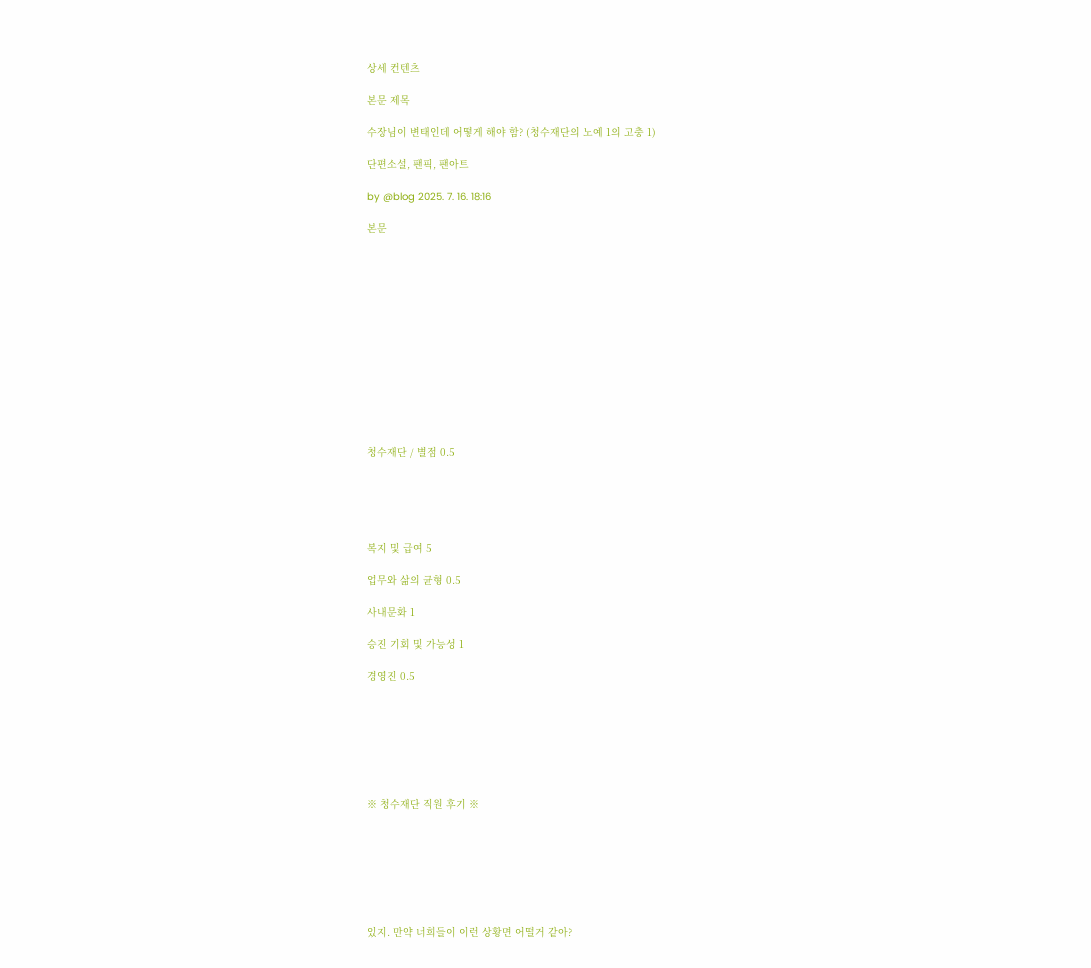상세 컨텐츠

본문 제목

수장님이 변태인데 어떻게 해야 함? (청수재단의 노예 1의 고충 1)

단편소설, 팬픽, 팬아트

by @blog 2025. 7. 16. 18:16

본문













청수재단 / 별점 0.5





복지 및 급여 5

업무와 삶의 균형 0.5

사내문화 1

승진 기회 및 가능성 1

경영진 0.5







※ 청수재단 직원 후기 ※







있지. 만약 너희들이 이런 상황면 어떨거 같아?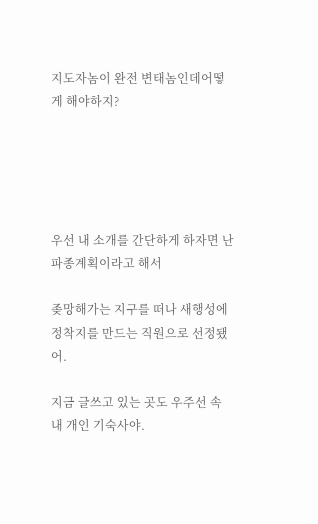지도자놈이 완전 변태놈인데어떻게 해야하지?





우선 내 소개를 간단하게 하자면 난 파종계획이라고 해서

좆망해가는 지구를 떠나 새행성에 정착지를 만드는 직원으로 선정됐어.

지금 글쓰고 있는 곳도 우주선 속 내 개인 기숙사야.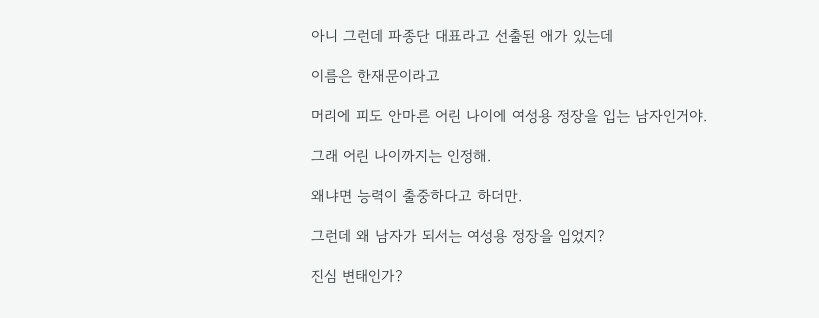아니 그런데 파종단 대표라고 선출된 애가 있는데

이름은 한재문이라고

머리에 피도 안마른 어린 나이에 여성용 정장을 입는 남자인거야.

그래 어린 나이까지는 인정해.

왜냐면 능력이 출중하다고 하더만.

그런데 왜 남자가 되서는 여성용 정장을 입었지?

진심 변태인가?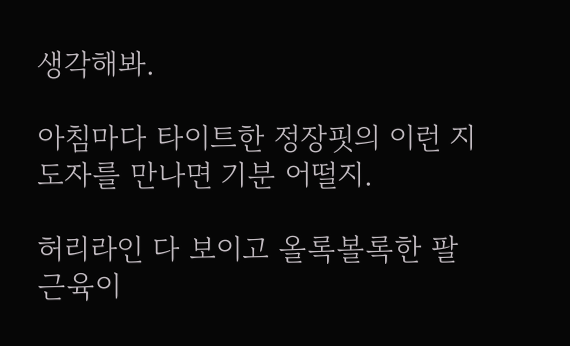생각해봐.

아침마다 타이트한 정장핏의 이런 지도자를 만나면 기분 어떨지.

허리라인 다 보이고 올록볼록한 팔근육이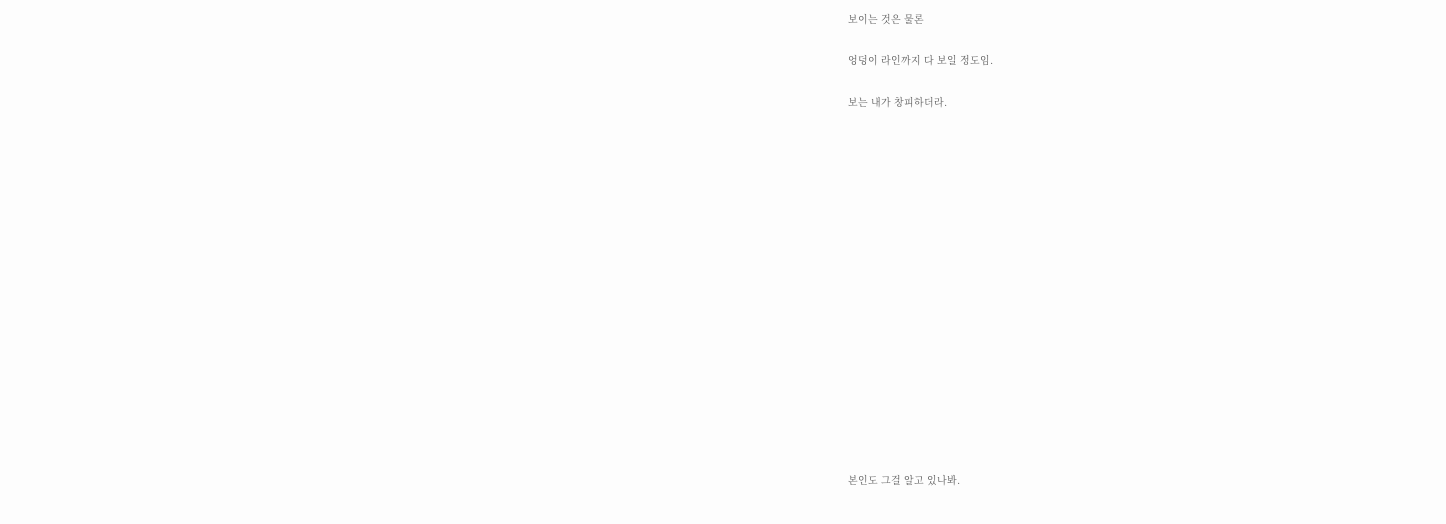보이는 것은 물론

엉덩이 라인까지 다 보일 정도임.

보는 내가 창피하더라.

















본인도 그걸 알고 있나봐.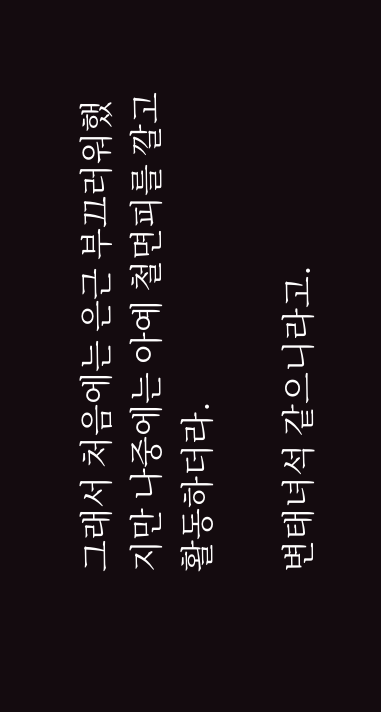그래서 처음에는 은근 부끄러워했지만 나중에는 아예 철면피를 깔고 활동하더라.

변태녀석 같으니라고.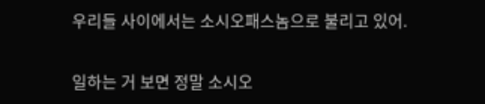우리들 사이에서는 소시오패스놈으로 불리고 있어.

일하는 거 보면 정말 소시오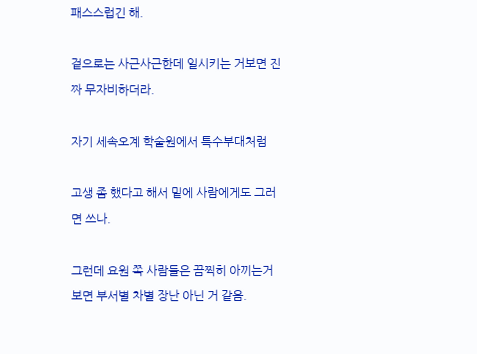패스스럽긴 해.

겉으로는 사근사근한데 일시키는 거보면 진짜 무자비하더라.

자기 세속오계 학술원에서 특수부대처럼

고생 좀 했다고 해서 밑에 사람에게도 그러면 쓰나.

그런데 요원 쪽 사람들은 끔찍히 아끼는거보면 부서별 차별 장난 아닌 거 같음.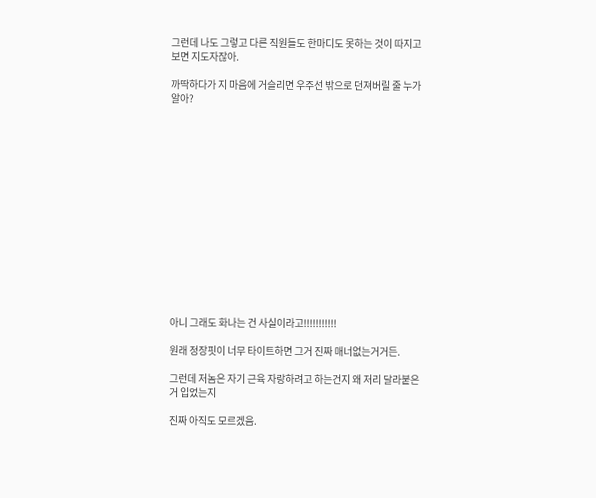그런데 나도 그렇고 다른 직원들도 한마디도 못하는 것이 따지고 보면 지도자잖아.

까딱하다가 지 마음에 거슬리면 우주선 밖으로 던져버릴 줄 누가 알아?















아니 그래도 화나는 건 사실이라고!!!!!!!!!!!

원래 정장핏이 너무 타이트하면 그거 진짜 매너없는거거든.

그런데 저놈은 자기 근육 자랑하려고 하는건지 왜 저리 달라붙은 거 입었는지

진짜 아직도 모르겠음.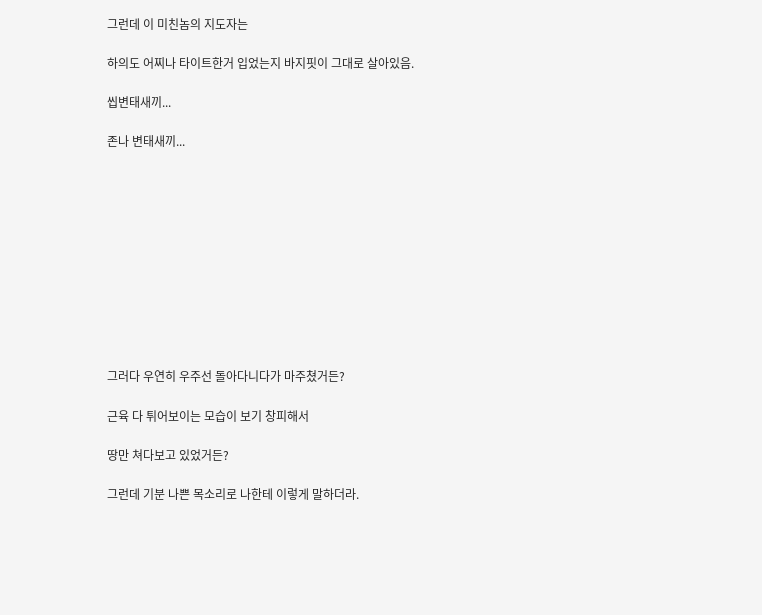그런데 이 미친놈의 지도자는

하의도 어찌나 타이트한거 입었는지 바지핏이 그대로 살아있음.

씹변태새끼...

존나 변태새끼...











그러다 우연히 우주선 돌아다니다가 마주쳤거든?

근육 다 튀어보이는 모습이 보기 창피해서

땅만 쳐다보고 있었거든?

그런데 기분 나쁜 목소리로 나한테 이렇게 말하더라.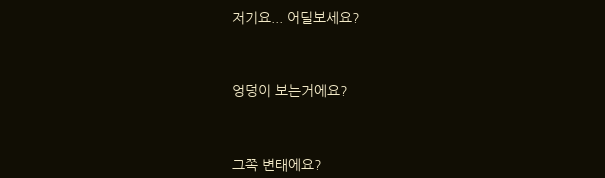저기요... 어딜보세요?



엉덩이 보는거에요?



그쪽 변태에요?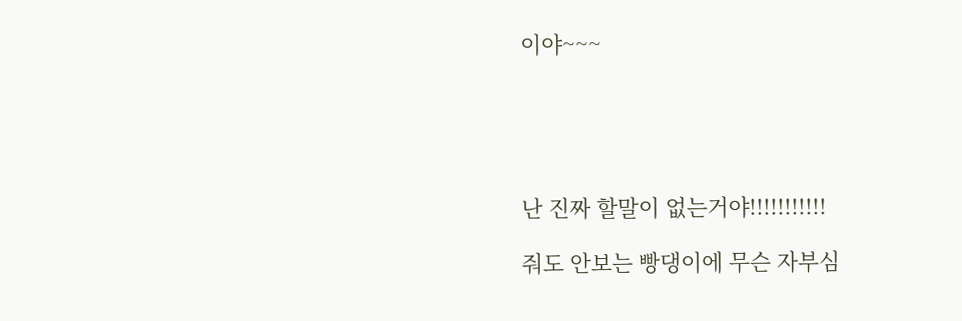이야~~~





난 진짜 할말이 없는거야!!!!!!!!!!!

줘도 안보는 빵댕이에 무슨 자부심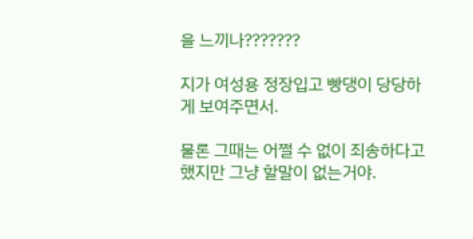을 느끼나???????

지가 여성용 정장입고 빵댕이 당당하게 보여주면서.

물론 그때는 어쩔 수 없이 죄송하다고 했지만 그냥 할말이 없는거야.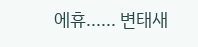에휴...... 변태새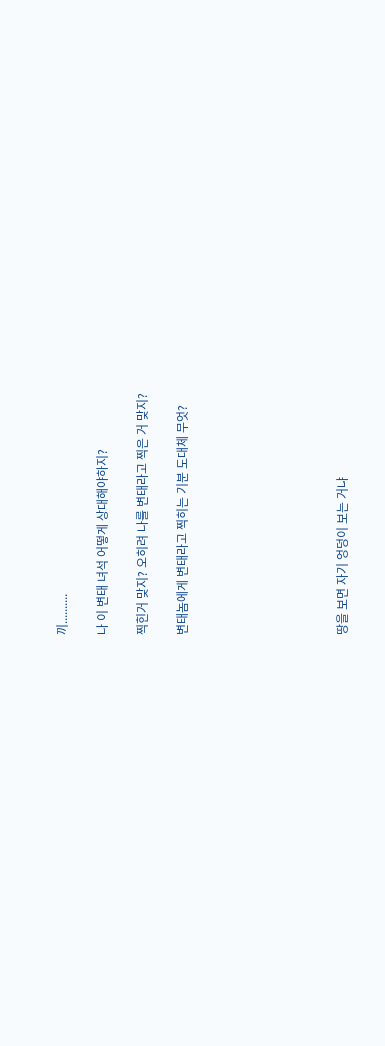끼..........

나 이 변태 녀석 어떻게 상대해야하지?

찍힌거 맞지? 오히려 나를 변태라고 찍은 거 맞지?

변태놈에게 변태라고 찍히는 기분 도대체 무엇?







땅을 보면 자기 엉덩이 보는 거냐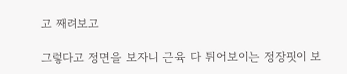고 째려보고

그렇다고 정면을 보자니 근육 다 튀어보이는 정장핏이 보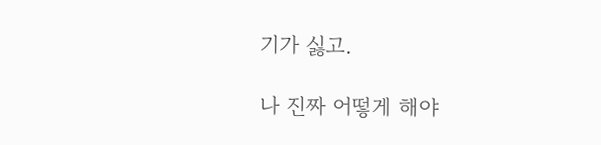기가 싫고.

나 진짜 어떻게 해야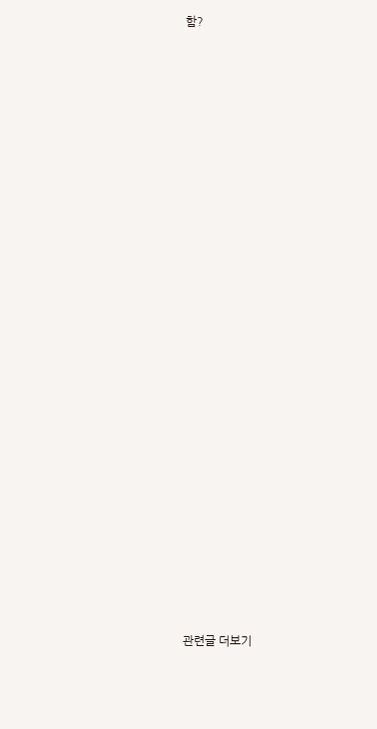함?























관련글 더보기